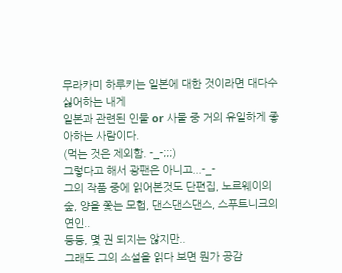무라카미 하루키는 일본에 대한 것이라면 대다수 싫어하는 내게
일본과 관련된 인물 or 사물 중 거의 유일하게 좋아하는 사람이다.
(먹는 것은 제외함. -_-;;;)
그렇다고 해서 광팬은 아니고...-_-
그의 작품 중에 읽어본것도 단편집, 노르웨이의 숲, 양을 쫓는 모헙, 댄스댄스댄스, 스푸트니크의 연인..
등등, 몇 권 되지는 않지만..
그래도 그의 소설을 읽다 보면 뭔가 공감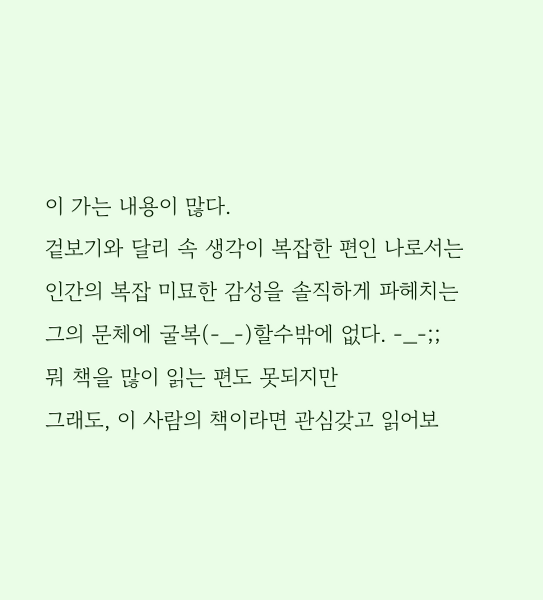이 가는 내용이 많다.
겉보기와 달리 속 생각이 복잡한 편인 나로서는
인간의 복잡 미묘한 감성을 솔직하게 파헤치는
그의 문체에 굴복(-_-)할수밖에 없다. -_-;;
뭐 책을 많이 읽는 편도 못되지만
그래도, 이 사람의 책이라면 관심갖고 읽어보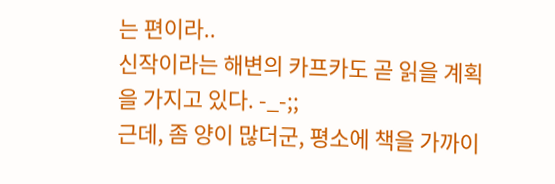는 편이라..
신작이라는 해변의 카프카도 곧 읽을 계획을 가지고 있다. -_-;;
근데, 좀 양이 많더군, 평소에 책을 가까이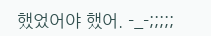했었어야 했어. -_-;;;;;